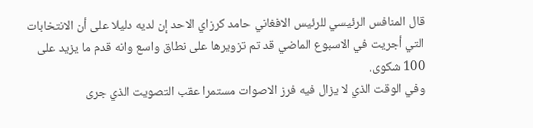قال المنافس الرئيسي للرئيس الافغاني حامد كرزاي الاحد إن لديه دليلا على أن الانتخابات التي أجريت في الاسبوع الماضي قد تم تزويرها على نطاق واسع وانه قدم ما يزيد على 100 شكوى.
وفي الوقت الذي لا يزال فيه فرز الاصوات مستمرا عقب التصويت الذي جرى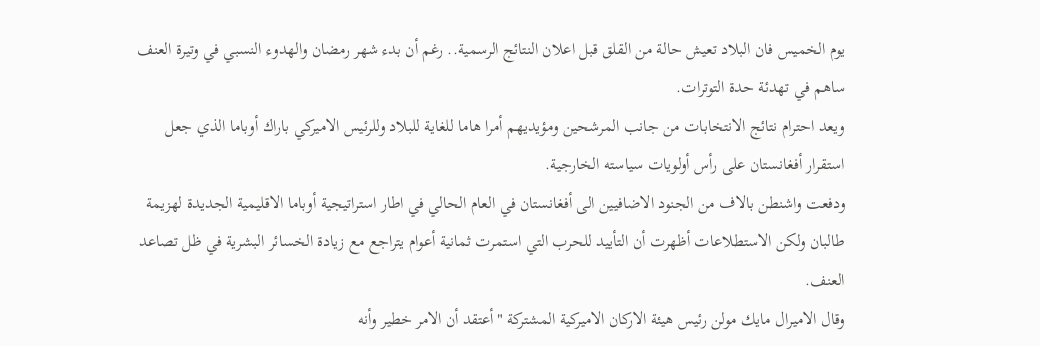يوم الخميس فان البلاد تعيش حالة من القلق قبل اعلان النتائج الرسمية.. رغم أن بدء شهر رمضان والهدوء النسبي في وتيرة العنف ساهم في تهدئة حدة التوترات.
ويعد احترام نتائج الانتخابات من جانب المرشحين ومؤيديهم أمرا هاما للغاية للبلاد وللرئيس الاميركي باراك أوباما الذي جعل استقرار أفغانستان على رأس أولويات سياسته الخارجية.
ودفعت واشنطن بالاف من الجنود الاضافيين الى أفغانستان في العام الحالي في اطار استراتيجية أوباما الاقليمية الجديدة لهزيمة طالبان ولكن الاستطلاعات أظهرت أن التأييد للحرب التي استمرت ثمانية أعوام يتراجع مع زيادة الخسائر البشرية في ظل تصاعد العنف.
وقال الاميرال مايك مولن رئيس هيئة الاركان الاميركية المشتركة "أعتقد أن الامر خطير وأنه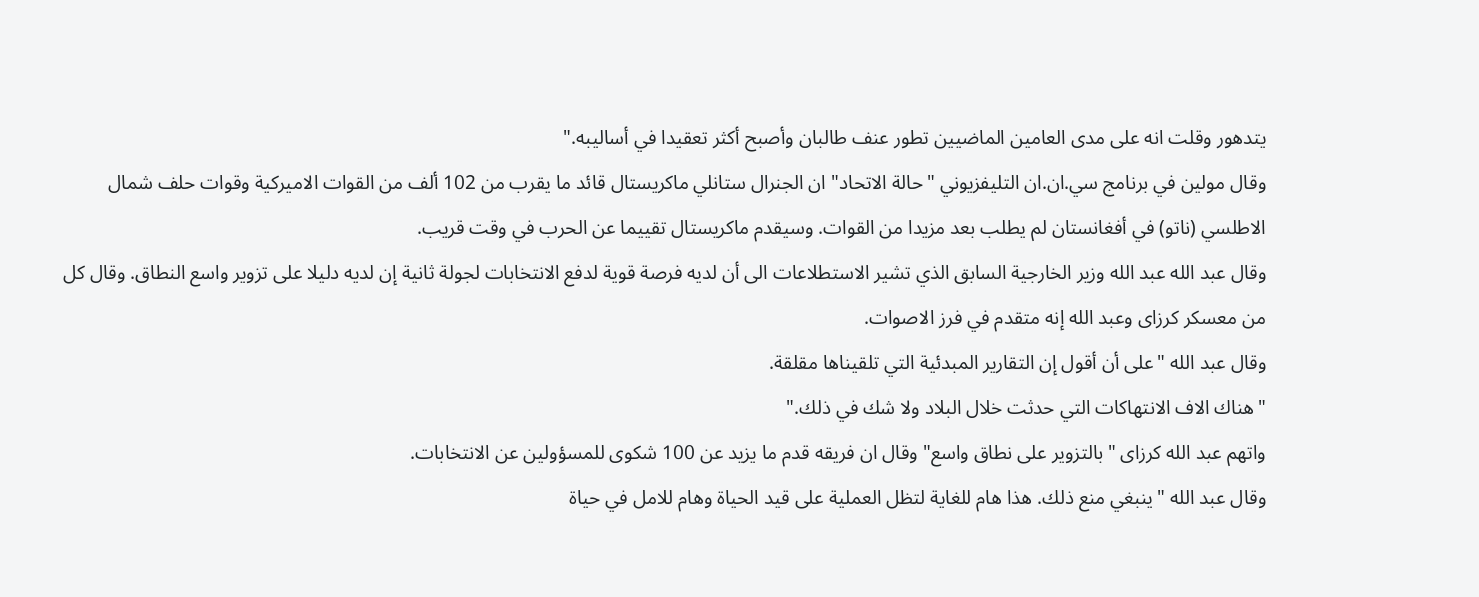يتدهور وقلت انه على مدى العامين الماضيين تطور عنف طالبان وأصبح أكثر تعقيدا في أساليبه."
وقال مولين في برنامج سي.ان.ان التليفزيوني "حالة الاتحاد" ان الجنرال ستانلي ماكريستال قائد ما يقرب من 102 ألف من القوات الاميركية وقوات حلف شمال الاطلسي (ناتو) في أفغانستان لم يطلب بعد مزيدا من القوات. وسيقدم ماكريستال تقييما عن الحرب في وقت قريب.
وقال عبد الله عبد الله وزير الخارجية السابق الذي تشير الاستطلاعات الى أن لديه فرصة قوية لدفع الانتخابات لجولة ثانية إن لديه دليلا على تزوير واسع النطاق. وقال كل من معسكر كرزاى وعبد الله إنه متقدم في فرز الاصوات.
وقال عبد الله "على أن أقول إن التقارير المبدئية التي تلقيناها مقلقة.
"هناك الاف الانتهاكات التي حدثت خلال البلاد ولا شك في ذلك."
واتهم عبد الله كرزاى "بالتزوير على نطاق واسع" وقال ان فريقه قدم ما يزيد عن 100 شكوى للمسؤولين عن الانتخابات.
وقال عبد الله "ينبغي منع ذلك. هذا هام للغاية لتظل العملية على قيد الحياة وهام للامل في حياة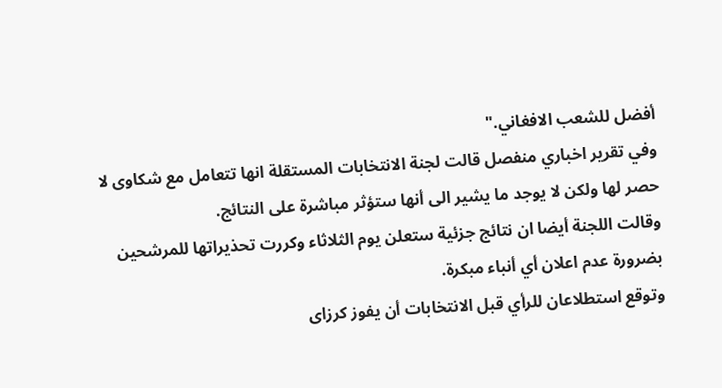أفضل للشعب الافغاني."
وفي تقرير اخباري منفصل قالت لجنة الانتخابات المستقلة انها تتعامل مع شكاوى لا حصر لها ولكن لا يوجد ما يشير الى أنها ستؤثر مباشرة على النتائج.
وقالت اللجنة أيضا ان نتائج جزئية ستعلن يوم الثلاثاء وكررت تحذيراتها للمرشحين بضرورة عدم اعلان أي أنباء مبكرة.
وتوقع استطلاعان للرأي قبل الانتخابات أن يفوز كرزاى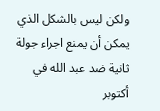ولكن ليس بالشكل الذي يمكن أن يمنع اجراء جولة ثانية ضد عبد الله في أكتوبر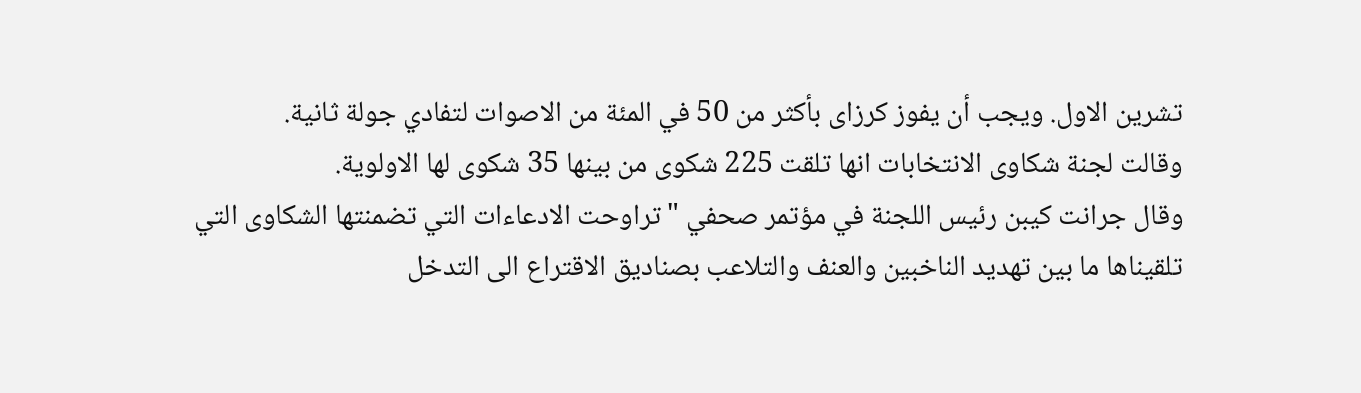تشرين الاول. ويجب أن يفوز كرزاى بأكثر من 50 في المئة من الاصوات لتفادي جولة ثانية.
وقالت لجنة شكاوى الانتخابات انها تلقت 225 شكوى من بينها 35 شكوى لها الاولوية.
وقال جرانت كيبن رئيس اللجنة في مؤتمر صحفي "تراوحت الادعاءات التي تضمنتها الشكاوى التي تلقيناها ما بين تهديد الناخبين والعنف والتلاعب بصناديق الاقتراع الى التدخل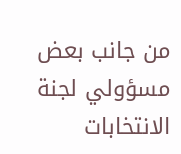من جانب بعض مسؤولي لجنة الانتخابات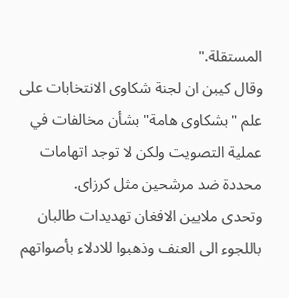المستقلة."
وقال كيبن ان لجنة شكاوى الانتخابات على علم "بشكاوى هامة" بشأن مخالفات في عملية التصويت ولكن لا توجد اتهامات محددة ضد مرشحين مثل كرزاى.
وتحدى ملايين الافغان تهديدات طالبان باللجوء الى العنف وذهبوا للادلاء بأصواتهم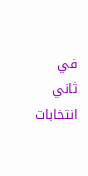في ثاني انتخابات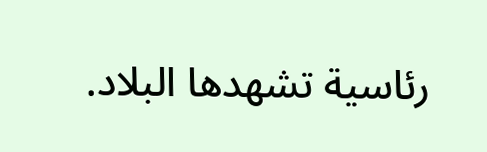رئاسية تشهدها البلاد.